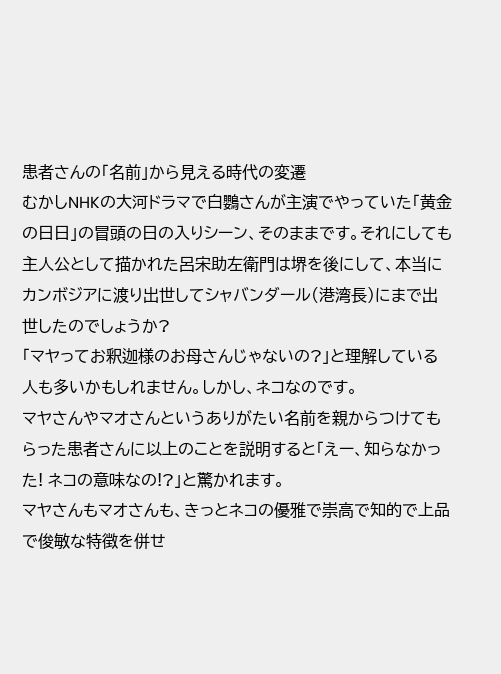患者さんの「名前」から見える時代の変遷
むかしNHKの大河ドラマで白鸚さんが主演でやっていた「黄金の日日」の冒頭の日の入りシーン、そのままです。それにしても主人公として描かれた呂宋助左衛門は堺を後にして、本当にカンボジアに渡り出世してシャバンダール(港湾長)にまで出世したのでしょうか?
「マヤってお釈迦様のお母さんじゃないの?」と理解している人も多いかもしれません。しかし、ネコなのです。
マヤさんやマオさんというありがたい名前を親からつけてもらった患者さんに以上のことを説明すると「えー、知らなかった! ネコの意味なの!?」と驚かれます。
マヤさんもマオさんも、きっとネコの優雅で崇高で知的で上品で俊敏な特徴を併せ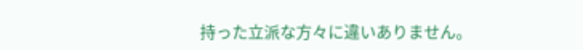持った立派な方々に違いありません。